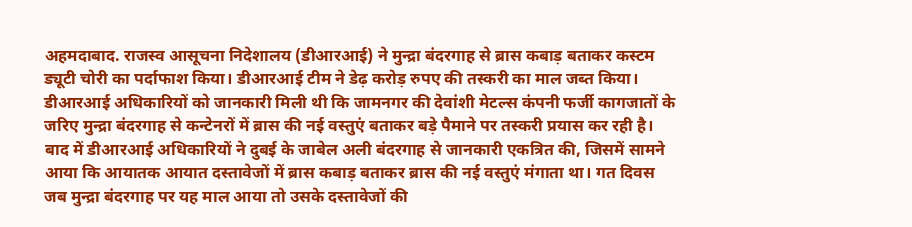अहमदाबाद. राजस्व आसूचना निदेशालय (डीआरआई) ने मुन्द्रा बंदरगाह से ब्रास कबाड़ बताकर कस्टम ड्यूटी चोरी का पर्दाफाश किया। डीआरआई टीम ने डेढ़ करोड़ रुपए की तस्करी का माल जब्त किया।
डीआरआई अधिकारियों को जानकारी मिली थी कि जामनगर की देवांशी मेटल्स कंपनी फर्जी कागजातों के जरिए मुन्द्रा बंदरगाह से कन्टेनरों में ब्रास की नई वस्तुएं बताकर बड़े पैमाने पर तस्करी प्रयास कर रही है। बाद में डीआरआई अधिकारियों ने दुबई के जाबेल अली बंदरगाह से जानकारी एकत्रित की, जिसमें सामने आया कि आयातक आयात दस्तावेजों में ब्रास कबाड़ बताकर ब्रास की नई वस्तुएं मंगाता था। गत दिवस जब मुन्द्रा बंदरगाह पर यह माल आया तो उसके दस्तावेजों की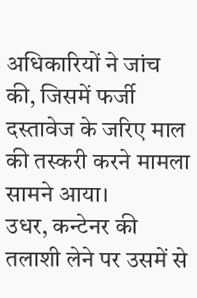अधिकारियों ने जांच की, जिसमें फर्जी दस्तावेज के जरिए माल की तस्करी करने मामला सामने आया।
उधर, कन्टेनर की तलाशी लेने पर उसमें से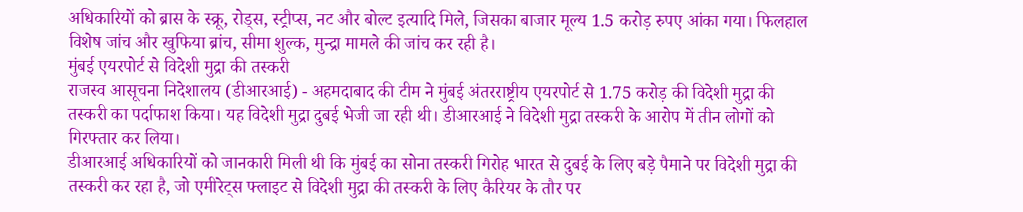अधिकारियों को ब्रास के स्क्रू, रोड्स, स्ट्रीप्स, नट और बोल्ट इत्यादि मिले, जिसका बाजार मूल्य 1.5 करोड़ रुपए आंका गया। फिलहाल विशेष जांच और खुफिया ब्रांच, सीमा शुल्क, मुन्द्रा मामले की जांच कर रही है।
मुंबई एयरपोर्ट से विदेशी मुद्रा की तस्करी
राजस्व आसूचना निदेशालय (डीआरआई) - अहमदाबाद की टीम ने मुंबई अंतरराष्ट्रीय एयरपोर्ट से 1.75 करोड़ की विदेशी मुद्रा की तस्करी का पर्दाफाश किया। यह विदेशी मुद्रा दुबई भेजी जा रही थी। डीआरआई ने विदेशी मुद्रा तस्करी के आरोप में तीन लोगों को गिरफ्तार कर लिया।
डीआरआई अधिकारियों को जानकारी मिली थी कि मुंबई का सोना तस्करी गिरोह भारत से दुबई के लिए बड़े पैमाने पर विदेशी मुद्रा की तस्करी कर रहा है, जो एमीरेट्स फ्लाइट से विदेशी मुद्रा की तस्करी के लिए कैरियर के तौर पर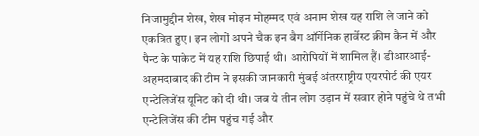निजामुद्दीन शेख, शेख मोइन मोहम्मद एवं अनाम शेख यह राशि ले जाने को एकत्रित हुए। इन लोगों अपने चैक इन बैग ऑर्गेनिक हार्वेस्ट क्रीम कैन में और पैन्ट के पाकेट में यह राशि छिपाई थी। आरोपियों में शामिल हैं। डीआरआई-अहमदाबाद की टीम ने इसकी जानकारी मुंबई अंतरराष्ट्रीय एयरपोर्ट की एयर एन्टेलिजेंस यूनिट को दी थी। जब ये तीन लोग उड़ान में सवार होने पहुंचे थे तभी एन्टेलिजेंस की टीम पहुंच गई और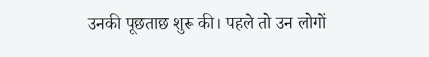उनकी पूछताछ शुरू की। पहले तो उन लोगों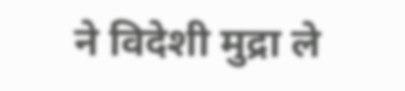ने विदेशी मुद्रा ले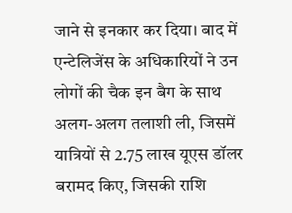जाने से इनकार कर दिया। बाद में एन्टेलिजेंस के अधिकारियों ने उन लोगों की चैक इन बैग के साथ अलग-अलग तलाशी ली, जिसमें यात्रियों से 2.75 लाख यूएस डॉलर बरामद किए, जिसकी राशि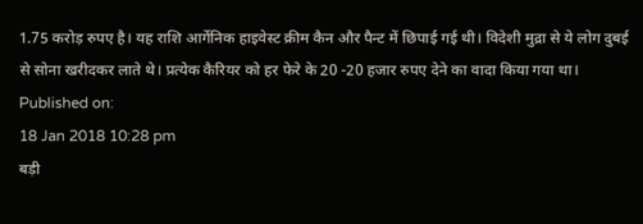1.75 करोड़ रुपए है। यह राशि आर्गेनिक हाइवेस्ट क्रीम कैन और पैन्ट में छिपाई गई थी। विदेशी मुद्रा से ये लोग दुबई से सोना खरीदकर लाते थे। प्रत्येक कैरियर को हर फेरे के 20 -20 हजार रुपए देने का वादा किया गया था।
Published on:
18 Jan 2018 10:28 pm
बड़ी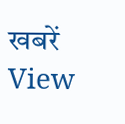खबरें
View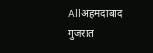Allअहमदाबाद
गुजरात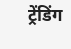ट्रेंडिंग